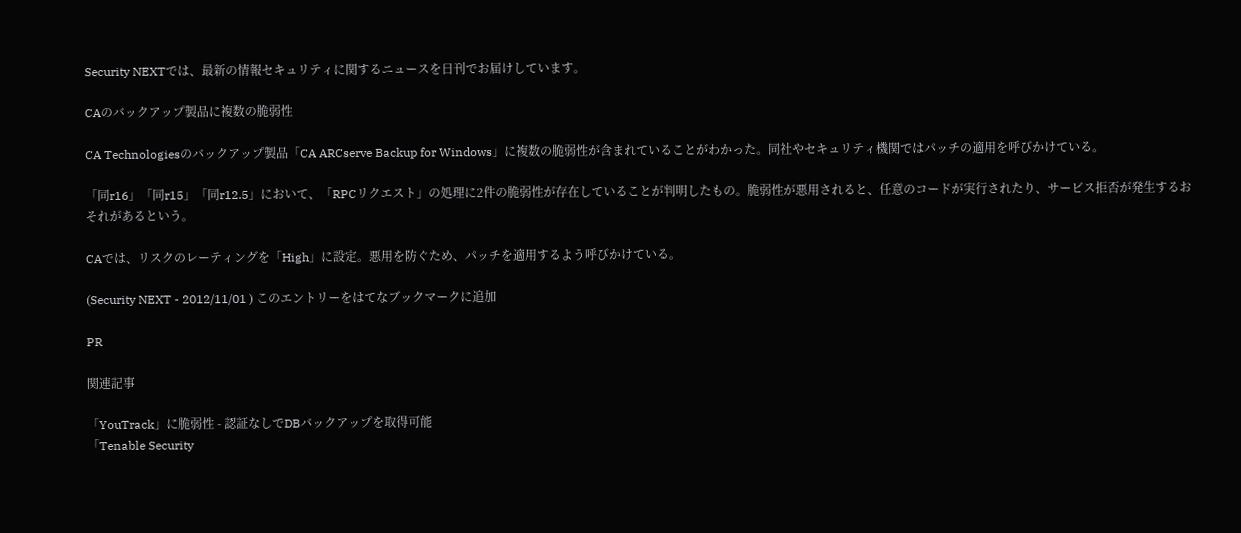Security NEXTでは、最新の情報セキュリティに関するニュースを日刊でお届けしています。

CAのバックアップ製品に複数の脆弱性

CA Technologiesのバックアップ製品「CA ARCserve Backup for Windows」に複数の脆弱性が含まれていることがわかった。同社やセキュリティ機関ではパッチの適用を呼びかけている。

「同r16」「同r15」「同r12.5」において、「RPCリクエスト」の処理に2件の脆弱性が存在していることが判明したもの。脆弱性が悪用されると、任意のコードが実行されたり、サービス拒否が発生するおそれがあるという。

CAでは、リスクのレーティングを「High」に設定。悪用を防ぐため、パッチを適用するよう呼びかけている。

(Security NEXT - 2012/11/01 ) このエントリーをはてなブックマークに追加

PR

関連記事

「YouTrack」に脆弱性 - 認証なしでDBバックアップを取得可能
「Tenable Security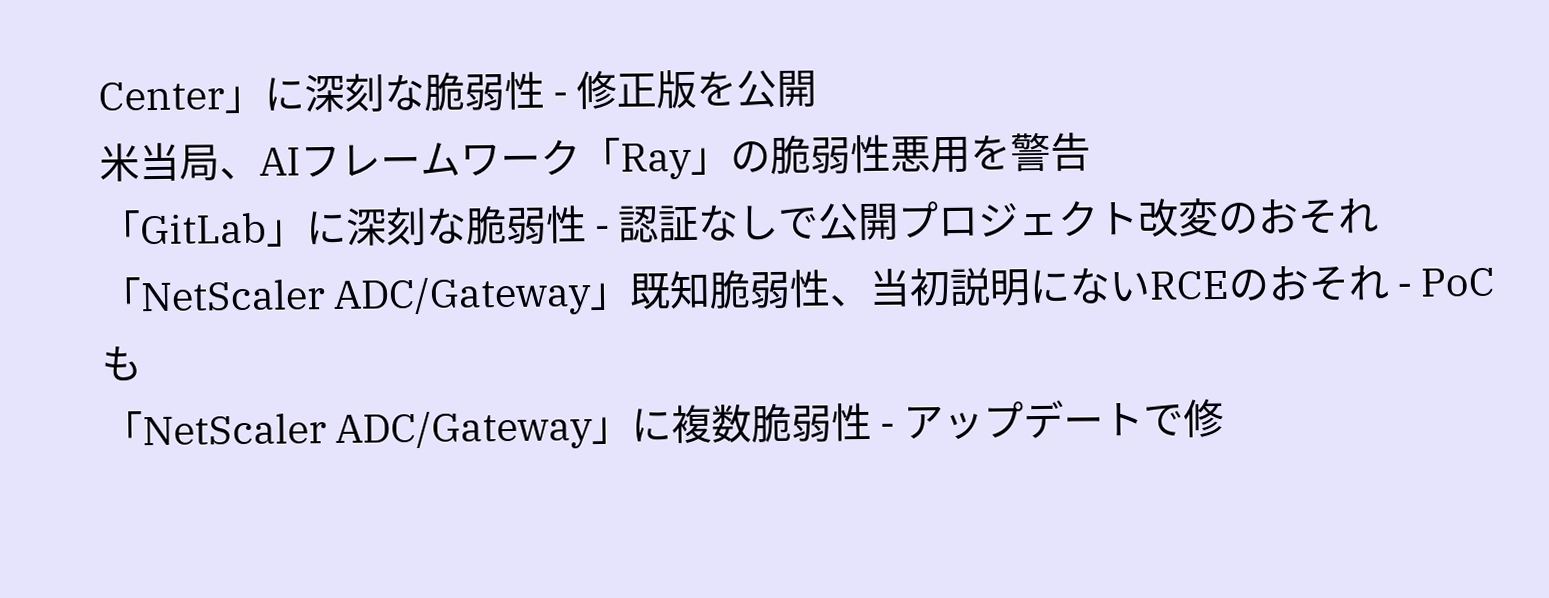Center」に深刻な脆弱性 - 修正版を公開
米当局、AIフレームワーク「Ray」の脆弱性悪用を警告
「GitLab」に深刻な脆弱性 - 認証なしで公開プロジェクト改変のおそれ
「NetScaler ADC/Gateway」既知脆弱性、当初説明にないRCEのおそれ - PoCも
「NetScaler ADC/Gateway」に複数脆弱性 - アップデートで修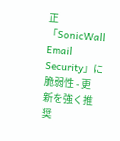正
「SonicWall Email Security」に脆弱性 - 更新を強く推奨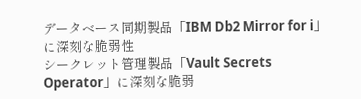データベース同期製品「IBM Db2 Mirror for i」に深刻な脆弱性
シークレット管理製品「Vault Secrets Operator」に深刻な脆弱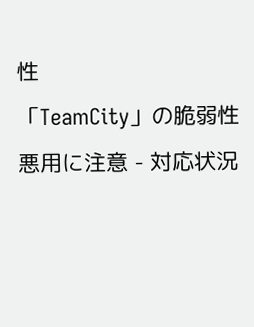性
「TeamCity」の脆弱性悪用に注意 - 対応状況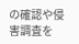の確認や侵害調査を